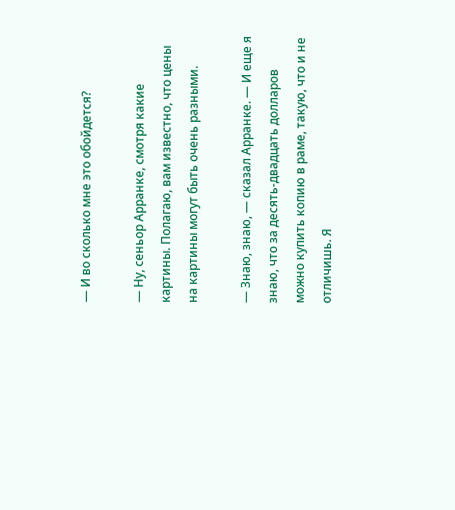— И во сколько мне это обойдется?

— Ну, сеньор Арранке, смотря какие картины. Полагаю, вам известно, что цены на картины могут быть очень разными.

— Знаю, знаю, — сказал Арранке. — И еще я знаю, что за десять-двадцать долларов можно купить копию в раме, такую, что и не отличишь. Я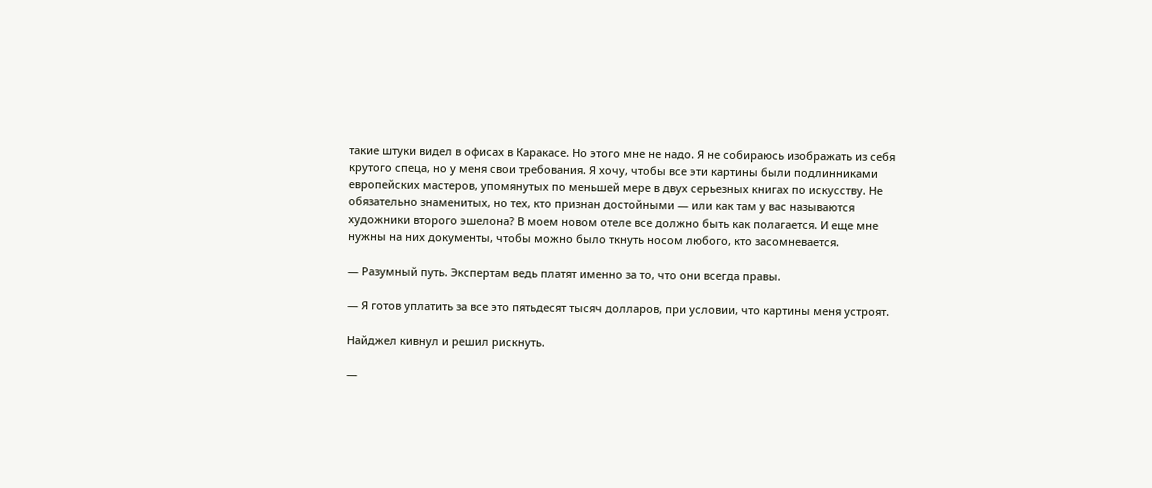такие штуки видел в офисах в Каракасе. Но этого мне не надо. Я не собираюсь изображать из себя крутого спеца, но у меня свои требования. Я хочу, чтобы все эти картины были подлинниками европейских мастеров, упомянутых по меньшей мере в двух серьезных книгах по искусству. Не обязательно знаменитых, но тех, кто признан достойными — или как там у вас называются художники второго эшелона? В моем новом отеле все должно быть как полагается. И еще мне нужны на них документы, чтобы можно было ткнуть носом любого, кто засомневается.

— Разумный путь. Экспертам ведь платят именно за то, что они всегда правы.

— Я готов уплатить за все это пятьдесят тысяч долларов, при условии, что картины меня устроят.

Найджел кивнул и решил рискнуть.

—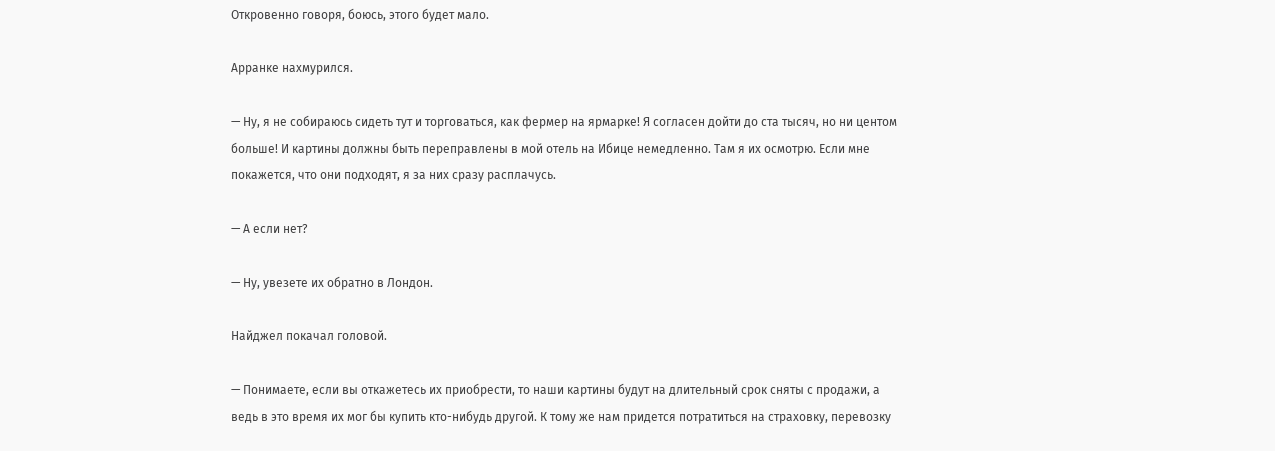Откровенно говоря, боюсь, этого будет мало.

Арранке нахмурился.

— Ну, я не собираюсь сидеть тут и торговаться, как фермер на ярмарке! Я согласен дойти до ста тысяч, но ни центом больше! И картины должны быть переправлены в мой отель на Ибице немедленно. Там я их осмотрю. Если мне покажется, что они подходят, я за них сразу расплачусь.

— А если нет?

— Ну, увезете их обратно в Лондон.

Найджел покачал головой.

— Понимаете, если вы откажетесь их приобрести, то наши картины будут на длительный срок сняты с продажи, а ведь в это время их мог бы купить кто-нибудь другой. К тому же нам придется потратиться на страховку, перевозку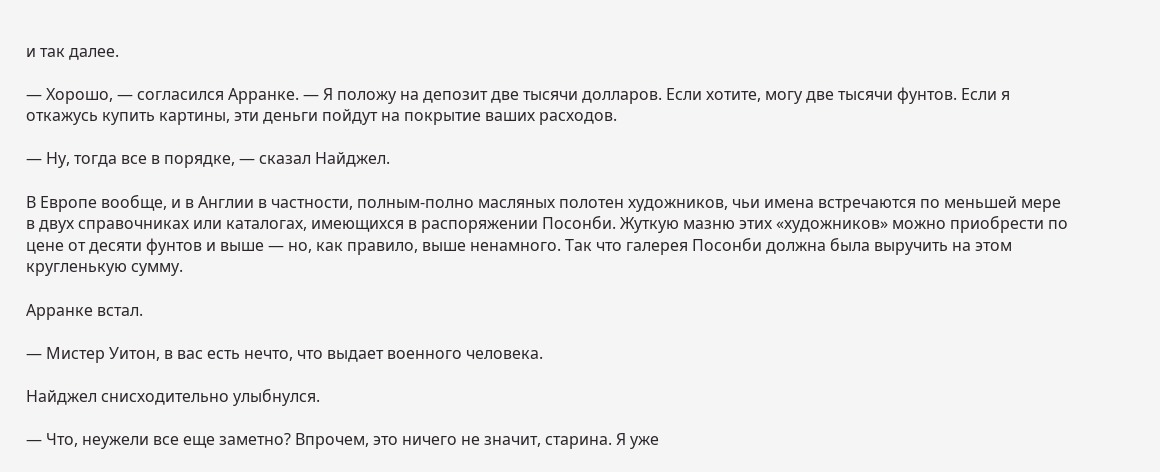и так далее.

— Хорошо, — согласился Арранке. — Я положу на депозит две тысячи долларов. Если хотите, могу две тысячи фунтов. Если я откажусь купить картины, эти деньги пойдут на покрытие ваших расходов.

— Ну, тогда все в порядке, — сказал Найджел.

В Европе вообще, и в Англии в частности, полным-полно масляных полотен художников, чьи имена встречаются по меньшей мере в двух справочниках или каталогах, имеющихся в распоряжении Посонби. Жуткую мазню этих «художников» можно приобрести по цене от десяти фунтов и выше — но, как правило, выше ненамного. Так что галерея Посонби должна была выручить на этом кругленькую сумму.

Арранке встал.

— Мистер Уитон, в вас есть нечто, что выдает военного человека.

Найджел снисходительно улыбнулся.

— Что, неужели все еще заметно? Впрочем, это ничего не значит, старина. Я уже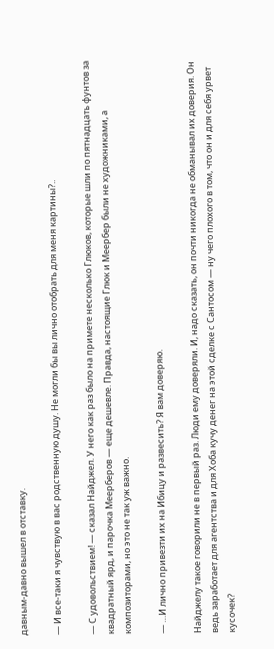давным-давно вышел в отставку.

— И все-таки я чувствую в вас родственную душу. Не могли бы вы лично отобрать для меня картины?..

— С удовольствием! — сказал Найджел. У него как раз было на примете несколько Глюков, которые шли по пятнадцать фунтов за квадратный ярд, и парочка Меерберов — еще дешевле. Правда, настоящие Глюк и Меербер были не художниками, а композиторами, но это не так уж важно.

— …И лично привезти их на Ибицу и развесить? Я вам доверяю.

Найджелу такое говорили не в первый раз. Люди ему доверяли. И, надо сказать, он почти никогда не обманывал их доверия. Он ведь заработает для агентства и для Хоба кучу денег на этой сделке с Сантосом — ну чего плохого в том, что он и для себя урвет кусочек?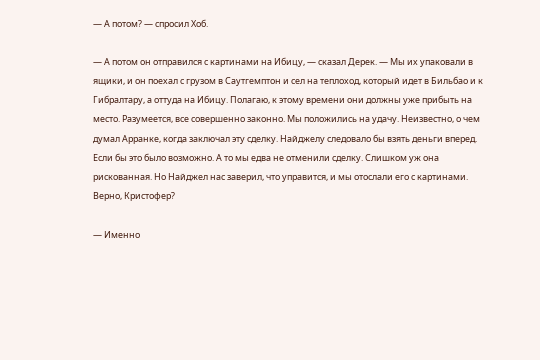— А потом? — спросил Хоб.

— А потом он отправился с картинами на Ибицу, — сказал Дерек. — Мы их упаковали в ящики, и он поехал с грузом в Саутгемптон и сел на теплоход, который идет в Бильбао и к Гибралтару, а оттуда на Ибицу. Полагаю, к этому времени они должны уже прибыть на место. Разумеется, все совершенно законно. Мы положились на удачу. Неизвестно, о чем думал Арранке, когда заключал эту сделку. Найджелу следовало бы взять деньги вперед. Если бы это было возможно. А то мы едва не отменили сделку. Слишком уж она рискованная. Но Найджел нас заверил, что управится, и мы отослали его с картинами. Верно, Кристофер?

— Именно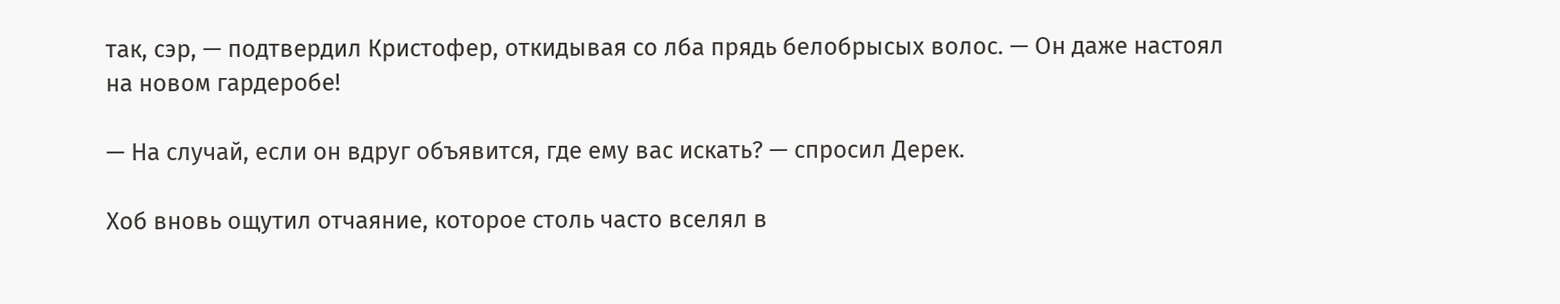так, сэр, — подтвердил Кристофер, откидывая со лба прядь белобрысых волос. — Он даже настоял на новом гардеробе!

— На случай, если он вдруг объявится, где ему вас искать? — спросил Дерек.

Хоб вновь ощутил отчаяние, которое столь часто вселял в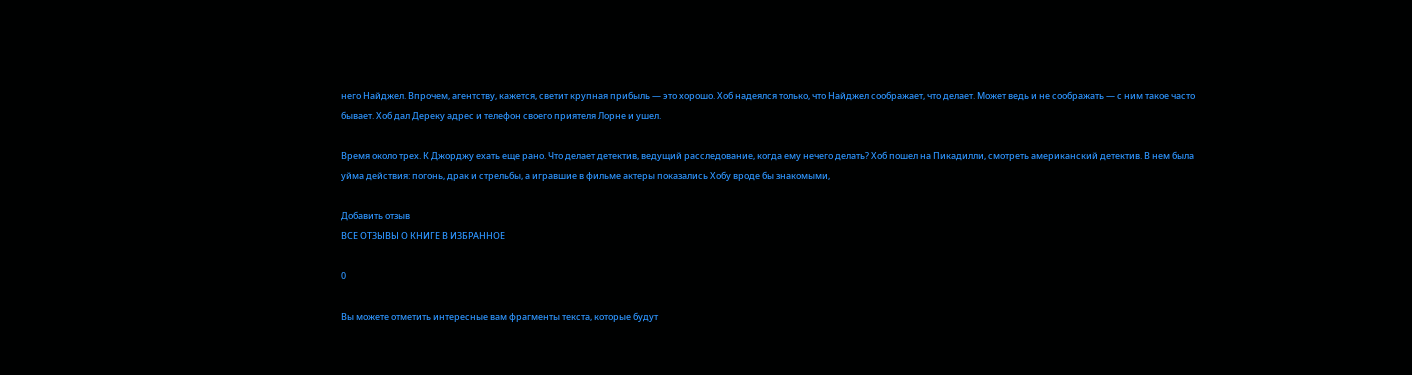него Найджел. Впрочем, агентству, кажется, светит крупная прибыль — это хорошо. Хоб надеялся только, что Найджел соображает, что делает. Может ведь и не соображать — с ним такое часто бывает. Хоб дал Дереку адрес и телефон своего приятеля Лорне и ушел.

Время около трех. К Джорджу ехать еще рано. Что делает детектив, ведущий расследование, когда ему нечего делать? Хоб пошел на Пикадилли, смотреть американский детектив. В нем была уйма действия: погонь, драк и стрельбы, а игравшие в фильме актеры показались Хобу вроде бы знакомыми,

Добавить отзыв
ВСЕ ОТЗЫВЫ О КНИГЕ В ИЗБРАННОЕ

0

Вы можете отметить интересные вам фрагменты текста, которые будут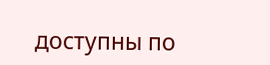доступны по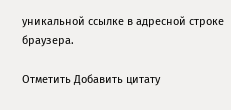уникальной ссылке в адресной строке браузера.

Отметить Добавить цитату